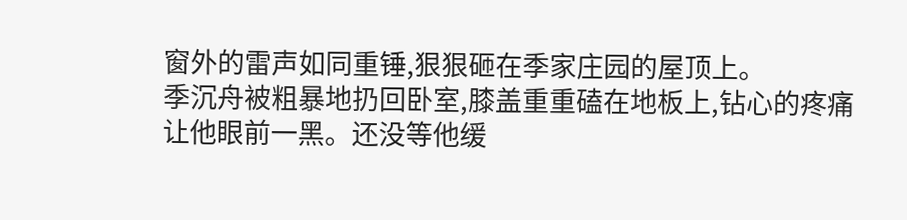窗外的雷声如同重锤,狠狠砸在季家庄园的屋顶上。
季沉舟被粗暴地扔回卧室,膝盖重重磕在地板上,钻心的疼痛让他眼前一黑。还没等他缓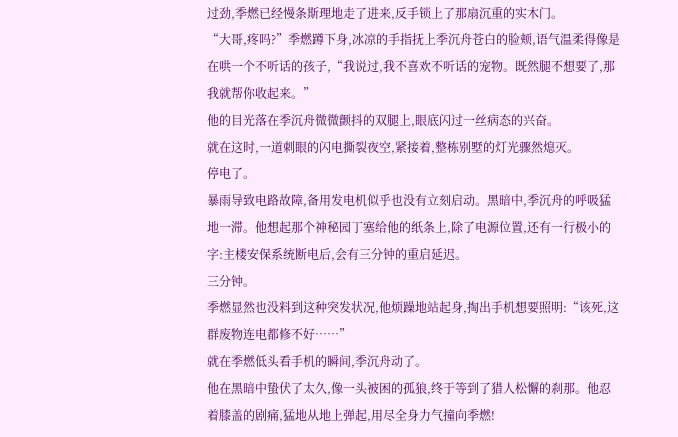过劲,季燃已经慢条斯理地走了进来,反手锁上了那扇沉重的实木门。
“大哥,疼吗?”季燃蹲下身,冰凉的手指抚上季沉舟苍白的脸颊,语气温柔得像是在哄一个不听话的孩子,“我说过,我不喜欢不听话的宠物。既然腿不想要了,那我就帮你收起来。”
他的目光落在季沉舟微微颤抖的双腿上,眼底闪过一丝病态的兴奋。
就在这时,一道刺眼的闪电撕裂夜空,紧接着,整栋别墅的灯光骤然熄灭。
停电了。
暴雨导致电路故障,备用发电机似乎也没有立刻启动。黑暗中,季沉舟的呼吸猛地一滞。他想起那个神秘园丁塞给他的纸条上,除了电源位置,还有一行极小的字:主楼安保系统断电后,会有三分钟的重启延迟。
三分钟。
季燃显然也没料到这种突发状况,他烦躁地站起身,掏出手机想要照明:“该死,这群废物连电都修不好……”
就在季燃低头看手机的瞬间,季沉舟动了。
他在黑暗中蛰伏了太久,像一头被困的孤狼,终于等到了猎人松懈的刹那。他忍着膝盖的剧痛,猛地从地上弹起,用尽全身力气撞向季燃!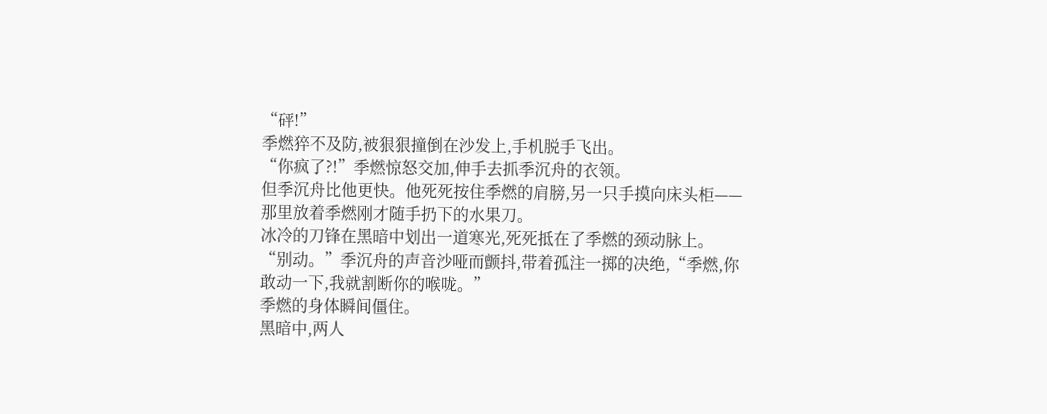“砰!”
季燃猝不及防,被狠狠撞倒在沙发上,手机脱手飞出。
“你疯了?!”季燃惊怒交加,伸手去抓季沉舟的衣领。
但季沉舟比他更快。他死死按住季燃的肩膀,另一只手摸向床头柜——那里放着季燃刚才随手扔下的水果刀。
冰冷的刀锋在黑暗中划出一道寒光,死死抵在了季燃的颈动脉上。
“别动。”季沉舟的声音沙哑而颤抖,带着孤注一掷的决绝,“季燃,你敢动一下,我就割断你的喉咙。”
季燃的身体瞬间僵住。
黑暗中,两人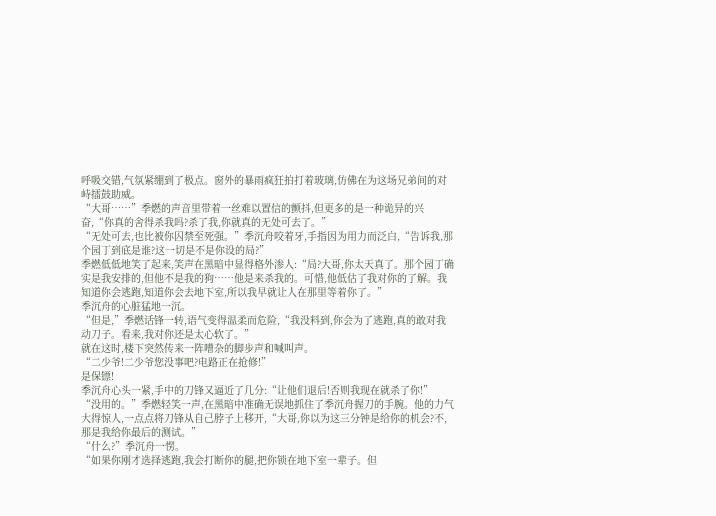呼吸交错,气氛紧绷到了极点。窗外的暴雨疯狂拍打着玻璃,仿佛在为这场兄弟间的对峙擂鼓助威。
“大哥……”季燃的声音里带着一丝难以置信的颤抖,但更多的是一种诡异的兴奋,“你真的舍得杀我吗?杀了我,你就真的无处可去了。”
“无处可去,也比被你囚禁至死强。”季沉舟咬着牙,手指因为用力而泛白,“告诉我,那个园丁到底是谁?这一切是不是你设的局?”
季燃低低地笑了起来,笑声在黑暗中显得格外渗人:“局?大哥,你太天真了。那个园丁确实是我安排的,但他不是我的狗……他是来杀我的。可惜,他低估了我对你的了解。我知道你会逃跑,知道你会去地下室,所以我早就让人在那里等着你了。”
季沉舟的心脏猛地一沉。
“但是,”季燃话锋一转,语气变得温柔而危险,“我没料到,你会为了逃跑,真的敢对我动刀子。看来,我对你还是太心软了。”
就在这时,楼下突然传来一阵嘈杂的脚步声和喊叫声。
“二少爷!二少爷您没事吧?电路正在抢修!”
是保镖!
季沉舟心头一紧,手中的刀锋又逼近了几分:“让他们退后!否则我现在就杀了你!”
“没用的。”季燃轻笑一声,在黑暗中准确无误地抓住了季沉舟握刀的手腕。他的力气大得惊人,一点点将刀锋从自己脖子上移开,“大哥,你以为这三分钟是给你的机会?不,那是我给你最后的测试。”
“什么?”季沉舟一愣。
“如果你刚才选择逃跑,我会打断你的腿,把你锁在地下室一辈子。但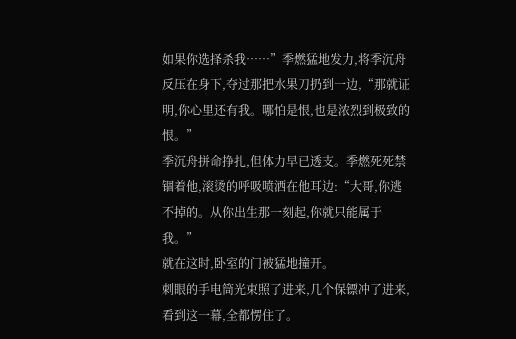如果你选择杀我……”季燃猛地发力,将季沉舟反压在身下,夺过那把水果刀扔到一边,“那就证明,你心里还有我。哪怕是恨,也是浓烈到极致的恨。”
季沉舟拼命挣扎,但体力早已透支。季燃死死禁锢着他,滚烫的呼吸喷洒在他耳边:“大哥,你逃不掉的。从你出生那一刻起,你就只能属于我。”
就在这时,卧室的门被猛地撞开。
刺眼的手电筒光束照了进来,几个保镖冲了进来,看到这一幕,全都愣住了。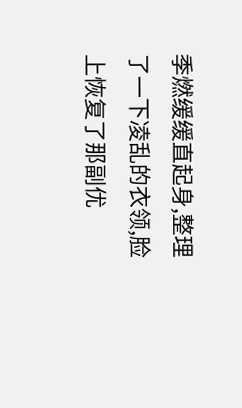季燃缓缓直起身,整理了一下凌乱的衣领,脸上恢复了那副优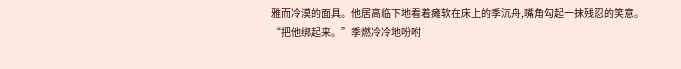雅而冷漠的面具。他居高临下地看着瘫软在床上的季沉舟,嘴角勾起一抹残忍的笑意。
“把他绑起来。”季燃冷冷地吩咐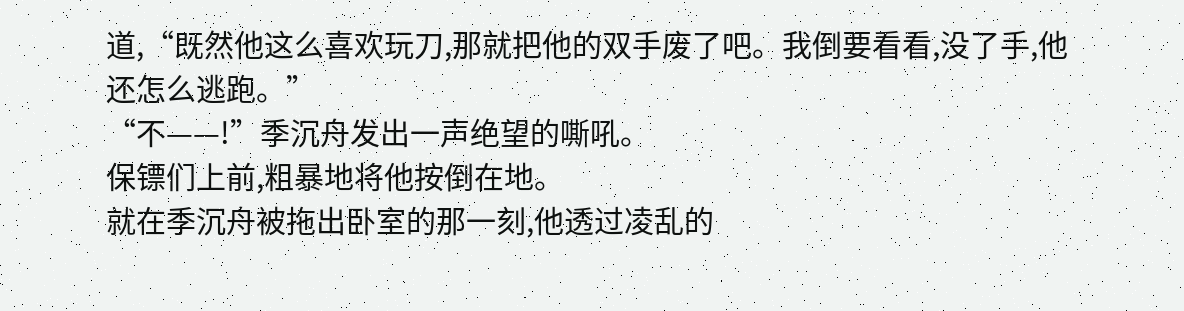道,“既然他这么喜欢玩刀,那就把他的双手废了吧。我倒要看看,没了手,他还怎么逃跑。”
“不——!”季沉舟发出一声绝望的嘶吼。
保镖们上前,粗暴地将他按倒在地。
就在季沉舟被拖出卧室的那一刻,他透过凌乱的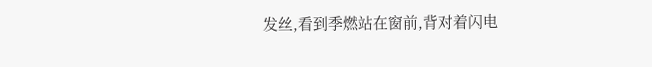发丝,看到季燃站在窗前,背对着闪电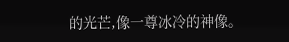的光芒,像一尊冰冷的神像。